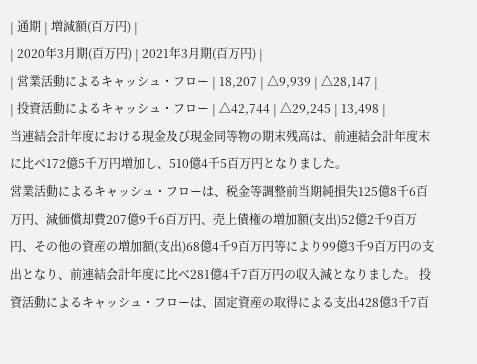| 通期 | 増減額(百万円) |
| 2020年3月期(百万円) | 2021年3月期(百万円) |
| 営業活動によるキャッシュ・フロー | 18,207 | △9,939 | △28,147 |
| 投資活動によるキャッシュ・フロー | △42,744 | △29,245 | 13,498 |
当連結会計年度における現金及び現金同等物の期末残高は、前連結会計年度末に比べ172億5千万円増加し、510億4千5百万円となりました。
営業活動によるキャッシュ・フローは、税金等調整前当期純損失125億8千6百万円、減価償却費207億9千6百万円、売上債権の増加額(支出)52億2千9百万円、その他の資産の増加額(支出)68億4千9百万円等により99億3千9百万円の支出となり、前連結会計年度に比べ281億4千7百万円の収入減となりました。 投資活動によるキャッシュ・フローは、固定資産の取得による支出428億3千7百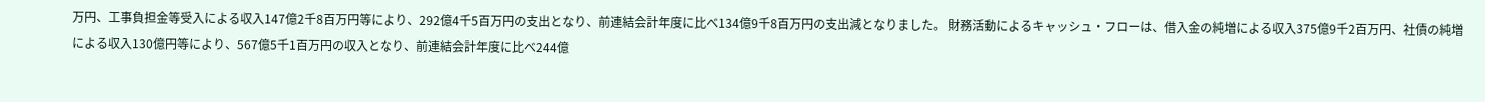万円、工事負担金等受入による収入147億2千8百万円等により、292億4千5百万円の支出となり、前連結会計年度に比べ134億9千8百万円の支出減となりました。 財務活動によるキャッシュ・フローは、借入金の純増による収入375億9千2百万円、社債の純増による収入130億円等により、567億5千1百万円の収入となり、前連結会計年度に比べ244億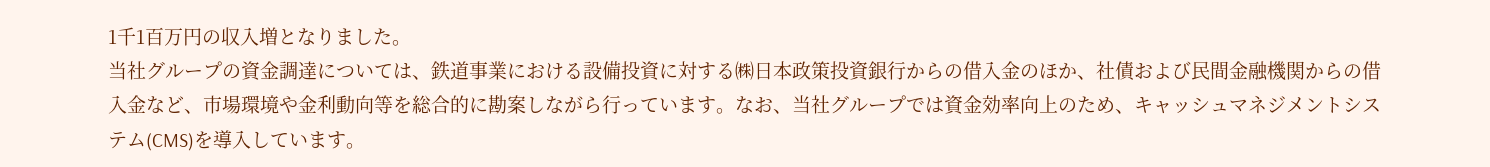1千1百万円の収入増となりました。
当社グループの資金調達については、鉄道事業における設備投資に対する㈱日本政策投資銀行からの借入金のほか、社債および民間金融機関からの借入金など、市場環境や金利動向等を総合的に勘案しながら行っています。なお、当社グループでは資金効率向上のため、キャッシュマネジメントシステム(CMS)を導入しています。